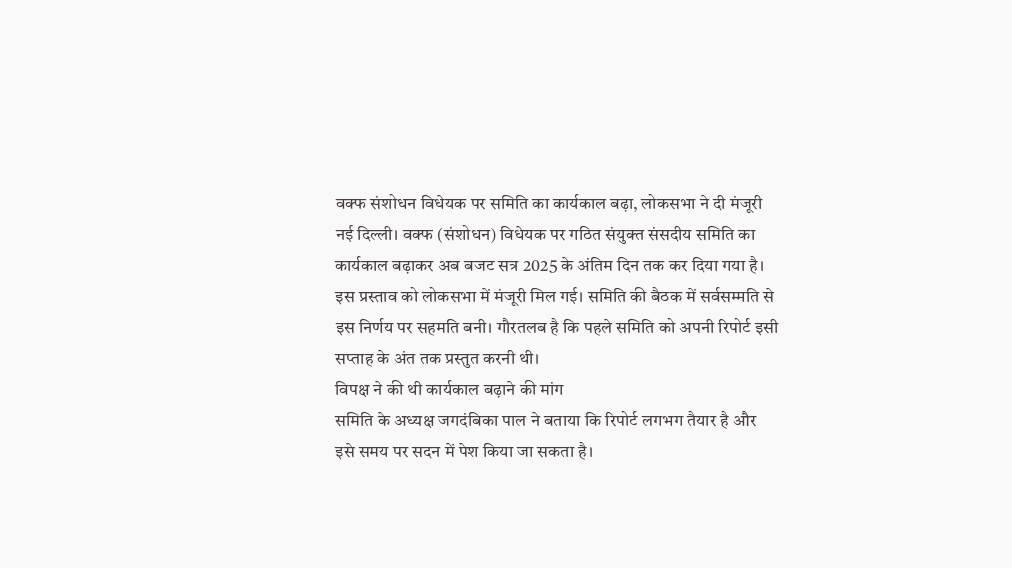वक्फ संशोधन विधेयक पर समिति का कार्यकाल बढ़ा, लोकसभा ने दी मंजूरी
नई दिल्ली। वक्फ (संशोधन) विधेयक पर गठित संयुक्त संसदीय समिति का कार्यकाल बढ़ाकर अब बजट सत्र 2025 के अंतिम दिन तक कर दिया गया है। इस प्रस्ताव को लोकसभा में मंजूरी मिल गई। समिति की बैठक में सर्वसम्मति से इस निर्णय पर सहमति बनी। गौरतलब है कि पहले समिति को अपनी रिपोर्ट इसी सप्ताह के अंत तक प्रस्तुत करनी थी।
विपक्ष ने की थी कार्यकाल बढ़ाने की मांग
समिति के अध्यक्ष जगदंबिका पाल ने बताया कि रिपोर्ट लगभग तैयार है और इसे समय पर सदन में पेश किया जा सकता है।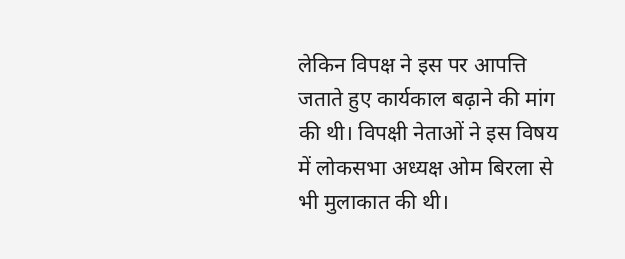लेकिन विपक्ष ने इस पर आपत्ति जताते हुए कार्यकाल बढ़ाने की मांग की थी। विपक्षी नेताओं ने इस विषय में लोकसभा अध्यक्ष ओम बिरला से भी मुलाकात की थी।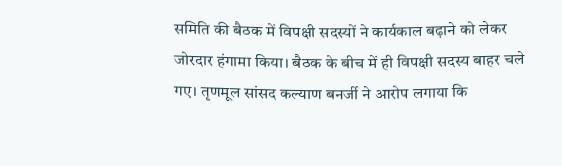समिति की बैठक में विपक्षी सदस्यों ने कार्यकाल बढ़ाने को लेकर जोरदार हंगामा किया। बैठक के बीच में ही विपक्षी सदस्य बाहर चले गए। तृणमूल सांसद कल्याण बनर्जी ने आरोप लगाया कि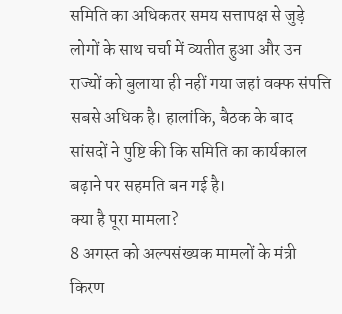समिति का अधिकतर समय सत्तापक्ष से जुड़े लोगों के साथ चर्चा में व्यतीत हुआ और उन राज्यों को बुलाया ही नहीं गया जहां वक्फ संपत्ति सबसे अधिक है। हालांकि, बैठक के बाद सांसदों ने पुष्टि की कि समिति का कार्यकाल बढ़ाने पर सहमति बन गई है।
क्या है पूरा मामला?
8 अगस्त को अल्पसंख्यक मामलों के मंत्री किरण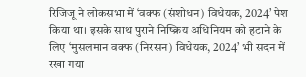रिजिजू ने लोकसभा में ‘वक्फ (संशोधन) विधेयक, 2024’ पेश किया था। इसके साथ पुराने निष्क्रिय अधिनियम को हटाने के लिए ‘मुसलमान वक्फ (निरसन) विधेयक, 2024’ भी सदन में रखा गया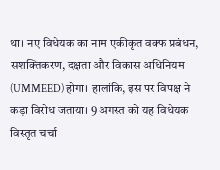था। नए विधेयक का नाम एकीकृत वक्फ प्रबंधन, सशक्तिकरण, दक्षता और विकास अधिनियम (UMMEED) होगा। हालांकि, इस पर विपक्ष ने कड़ा विरोध जताया। 9 अगस्त को यह विधेयक विस्तृत चर्चा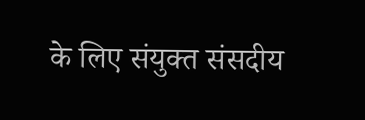के लिए संयुक्त संसदीय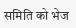समिति को भेज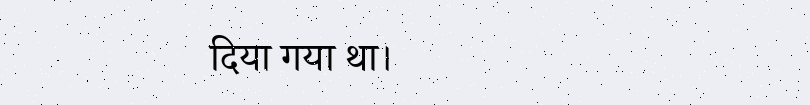दिया गया था।